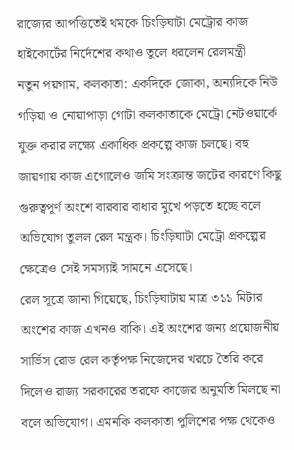রাজ্যের আপত্তিতেই থমকে চিংড়িঘাটা মেট্রোর কাজ হাইকোর্টের নির্দেশের কথাও তুলে ধরলেন রেলমন্ত্রী
নতুন পয়গাম, কলকাতা: একদিকে জোকা, অন্যদিকে নিউ গড়িয়া ও নোয়াপাড়া গোটা কলকাতাকে মেট্রো নেটওয়ার্কে যুক্ত করার লক্ষ্যে একাধিক প্রকল্পে কাজ চলছে। বহু জায়গায় কাজ এগোলেও জমি সংক্রান্ত জটের কারণে কিছু গুরুত্বপূর্ণ অংশে বারবার বাধার মুখে পড়তে হচ্ছে বলে অভিযোগ তুলল রেল মন্ত্রক। চিংড়িঘাটা মেট্রো প্রকল্পের ক্ষেত্রেও সেই সমস্যাই সামনে এসেছে।
রেল সূত্রে জানা গিয়েছে, চিংড়িঘাটায় মাত্র ৩১১ মিটার অংশের কাজ এখনও বাকি। এই অংশের জন্য প্রয়োজনীয় সার্ভিস রোড রেল কর্তৃপক্ষ নিজেদের খরচে তৈরি করে দিলেও রাজ্য সরকারের তরফে কাজের অনুমতি মিলছে না বলে অভিযোগ। এমনকি কলকাতা পুলিশের পক্ষ থেকেও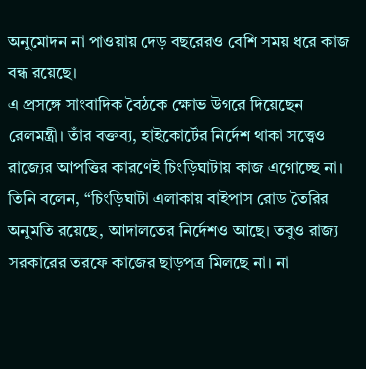অনুমোদন না পাওয়ায় দেড় বছরেরও বেশি সময় ধরে কাজ বন্ধ রয়েছে।
এ প্রসঙ্গে সাংবাদিক বৈঠকে ক্ষোভ উগরে দিয়েছেন রেলমন্ত্রী। তাঁর বক্তব্য, হাইকোর্টের নির্দেশ থাকা সত্ত্বেও রাজ্যের আপত্তির কারণেই চিংড়িঘাটায় কাজ এগোচ্ছে না। তিনি বলেন, “চিংড়িঘাটা এলাকায় বাইপাস রোড তৈরির অনুমতি রয়েছে, আদালতের নির্দেশও আছে। তবুও রাজ্য সরকারের তরফে কাজের ছাড়পত্র মিলছে না। না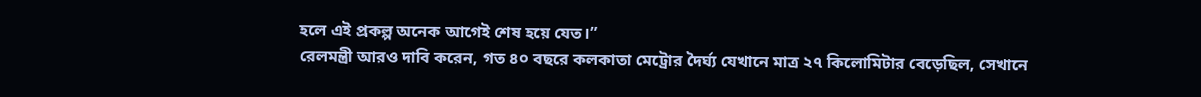হলে এই প্রকল্প অনেক আগেই শেষ হয়ে যেত।”
রেলমন্ত্রী আরও দাবি করেন, গত ৪০ বছরে কলকাতা মেট্রোর দৈর্ঘ্য যেখানে মাত্র ২৭ কিলোমিটার বেড়েছিল, সেখানে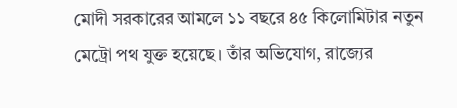মোদী সরকারের আমলে ১১ বছরে ৪৫ কিলোমিটার নতুন মেট্রো পথ যুক্ত হয়েছে। তাঁর অভিযোগ, রাজ্যের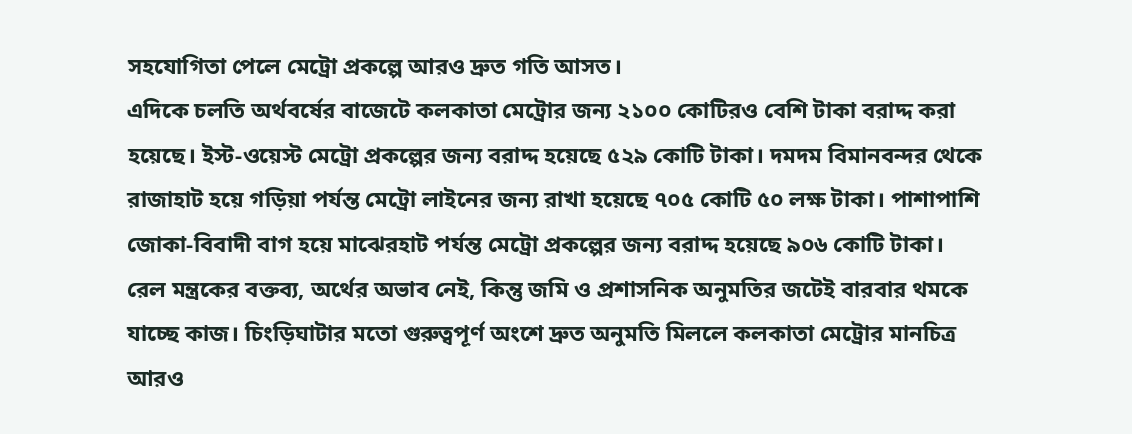সহযোগিতা পেলে মেট্রো প্রকল্পে আরও দ্রুত গতি আসত।
এদিকে চলতি অর্থবর্ষের বাজেটে কলকাতা মেট্রোর জন্য ২১০০ কোটিরও বেশি টাকা বরাদ্দ করা হয়েছে। ইস্ট-ওয়েস্ট মেট্রো প্রকল্পের জন্য বরাদ্দ হয়েছে ৫২৯ কোটি টাকা। দমদম বিমানবন্দর থেকে রাজাহাট হয়ে গড়িয়া পর্যন্ত মেট্রো লাইনের জন্য রাখা হয়েছে ৭০৫ কোটি ৫০ লক্ষ টাকা। পাশাপাশি জোকা-বিবাদী বাগ হয়ে মাঝেরহাট পর্যন্ত মেট্রো প্রকল্পের জন্য বরাদ্দ হয়েছে ৯০৬ কোটি টাকা।
রেল মন্ত্রকের বক্তব্য, অর্থের অভাব নেই, কিন্তু জমি ও প্রশাসনিক অনুমতির জটেই বারবার থমকে যাচ্ছে কাজ। চিংড়িঘাটার মতো গুরুত্বপূর্ণ অংশে দ্রুত অনুমতি মিললে কলকাতা মেট্রোর মানচিত্র আরও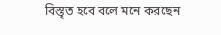বিস্তৃত হবে বলে মনে করছেন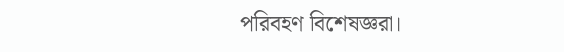পরিবহণ বিশেষজ্ঞরা।